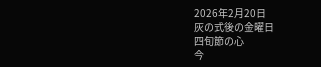2026年2月20日
灰の式後の金曜日
四旬節の心
今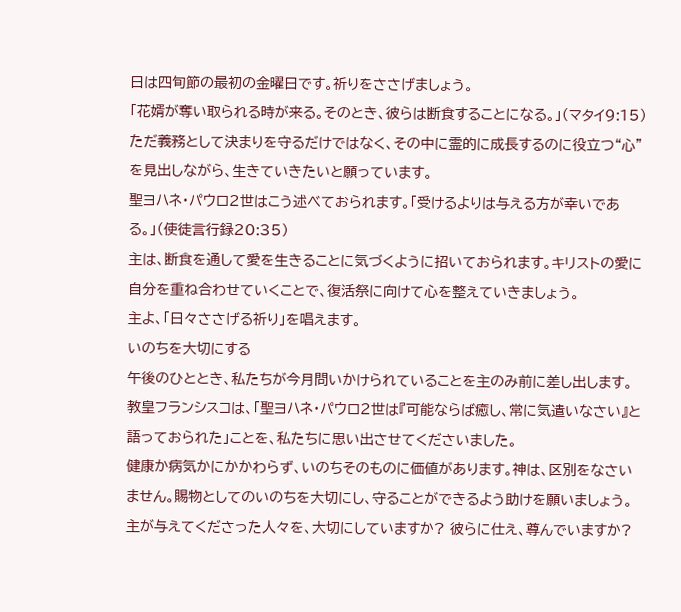日は四旬節の最初の金曜日です。祈りをささげましょう。
「花婿が奪い取られる時が来る。そのとき、彼らは断食することになる。」(マタイ9:15)
ただ義務として決まりを守るだけではなく、その中に霊的に成長するのに役立つ“心”を見出しながら、生きていきたいと願っています。
聖ヨハネ・パウロ2世はこう述べておられます。「受けるよりは与える方が幸いである。」(使徒言行録20:35)
主は、断食を通して愛を生きることに気づくように招いておられます。キリストの愛に自分を重ね合わせていくことで、復活祭に向けて心を整えていきましょう。
主よ、「日々ささげる祈り」を唱えます。
いのちを大切にする
午後のひととき、私たちが今月問いかけられていることを主のみ前に差し出します。
教皇フランシスコは、「聖ヨハネ・パウロ2世は『可能ならば癒し、常に気遣いなさい』と語っておられた」ことを、私たちに思い出させてくださいました。
健康か病気かにかかわらず、いのちそのものに価値があります。神は、区別をなさいません。賜物としてのいのちを大切にし、守ることができるよう助けを願いましょう。
主が与えてくださった人々を、大切にしていますか? 彼らに仕え、尊んでいますか?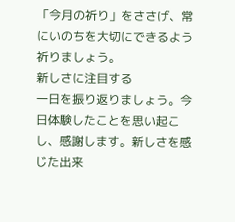「今月の祈り」をささげ、常にいのちを大切にできるよう祈りましょう。
新しさに注目する
一日を振り返りましょう。今日体験したことを思い起こし、感謝します。新しさを感じた出来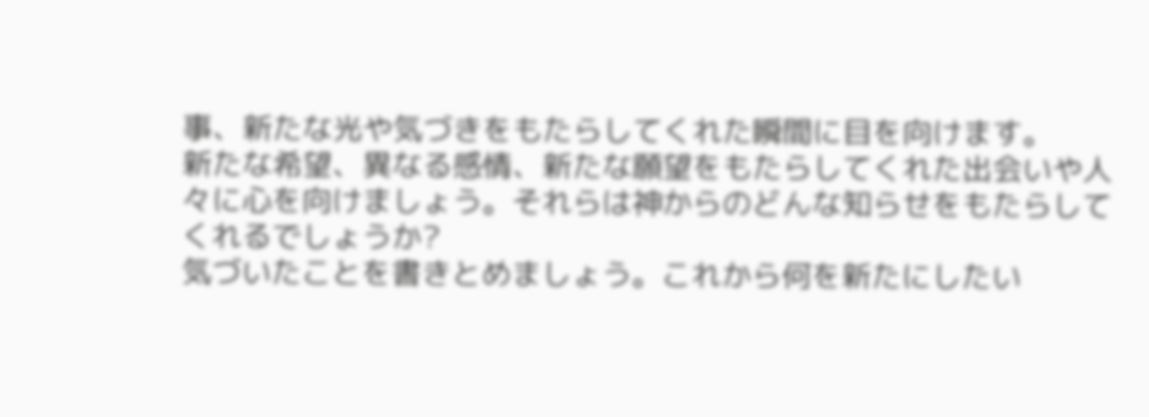事、新たな光や気づきをもたらしてくれた瞬間に目を向けます。
新たな希望、異なる感情、新たな願望をもたらしてくれた出会いや人々に心を向けましょう。それらは神からのどんな知らせをもたらしてくれるでしょうか?
気づいたことを書きとめましょう。これから何を新たにしたい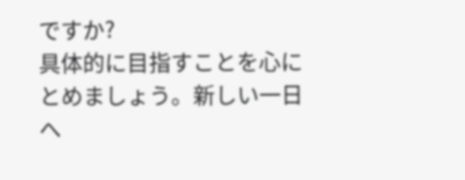ですか?
具体的に目指すことを心にとめましょう。新しい一日へ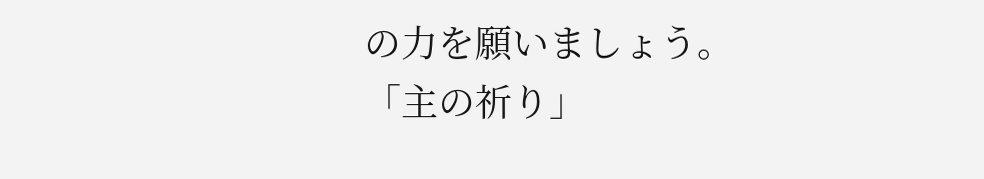の力を願いましょう。
「主の祈り」